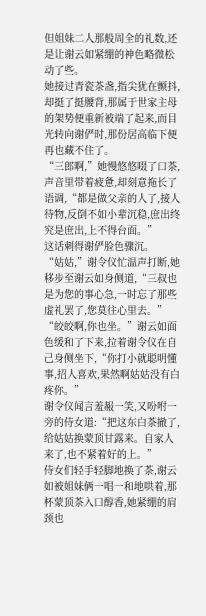但姐妹二人那般周全的礼数,还是让谢云如紧绷的神色略微松动了些。
她接过青瓷茶盏,指尖犹在颤抖,却挺了挺腰背,那属于世家主母的架势便重新被端了起来,而目光转向谢俨时,那份居高临下便再也藏不住了。
“三郎啊,”她慢悠悠啜了口茶,声音里带着疲惫,却刻意拖长了语调,“都是做父亲的人了,接人待物,反倒不如小辈沉稳,庶出终究是庶出,上不得台面。”
这话刺得谢俨脸色骤沉。
“姑姑,”谢令仪忙温声打断,她移步至谢云如身侧道,“三叔也是为您的事心急,一时忘了那些虚礼罢了,您莫往心里去。”
“皎皎啊,你也坐。”谢云如面色缓和了下来,拉着谢令仪在自己身侧坐下,“你打小就聪明懂事,招人喜欢,果然啊姑姑没有白疼你。”
谢令仪闻言羞赧一笑,又吩咐一旁的侍女道:“把这东白茶撤了,给姑姑换蒙顶甘露来。自家人来了,也不紧着好的上。”
侍女们轻手轻脚地换了茶,谢云如被姐妹俩一唱一和地哄着,那杯蒙顶茶入口醇香,她紧绷的肩颈也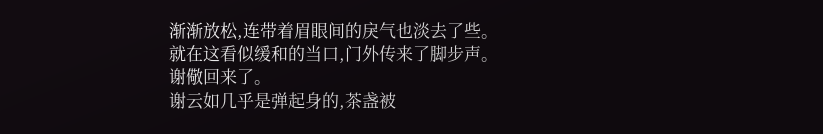渐渐放松,连带着眉眼间的戾气也淡去了些。
就在这看似缓和的当口,门外传来了脚步声。
谢儆回来了。
谢云如几乎是弹起身的,茶盏被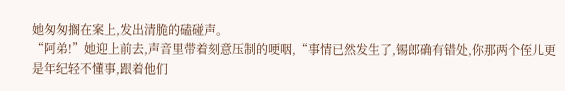她匆匆搁在案上,发出清脆的磕碰声。
“阿弟!”她迎上前去,声音里带着刻意压制的哽咽,“事情已然发生了,锡郎确有错处,你那两个侄儿更是年纪轻不懂事,跟着他们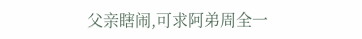父亲瞎闹,可求阿弟周全一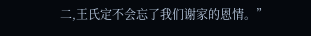二,王氏定不会忘了我们谢家的恩情。”